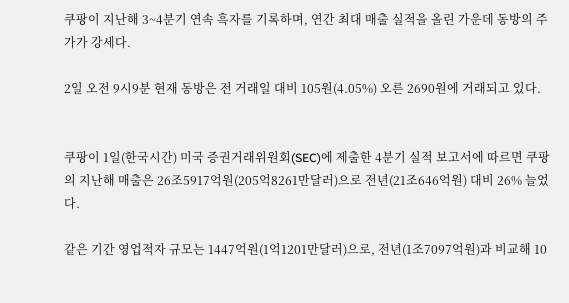쿠팡이 지난해 3~4분기 연속 흑자를 기록하며, 연간 최대 매출 실적을 올린 가운데 동방의 주가가 강세다.

2일 오전 9시9분 현재 동방은 전 거래일 대비 105원(4.05%) 오른 2690원에 거래되고 있다.


쿠팡이 1일(한국시간) 미국 증권거래위원회(SEC)에 제출한 4분기 실적 보고서에 따르면 쿠팡의 지난해 매출은 26조5917억원(205억8261만달러)으로 전년(21조646억원) 대비 26% 늘었다.

같은 기간 영업적자 규모는 1447억원(1억1201만달러)으로, 전년(1조7097억원)과 비교해 10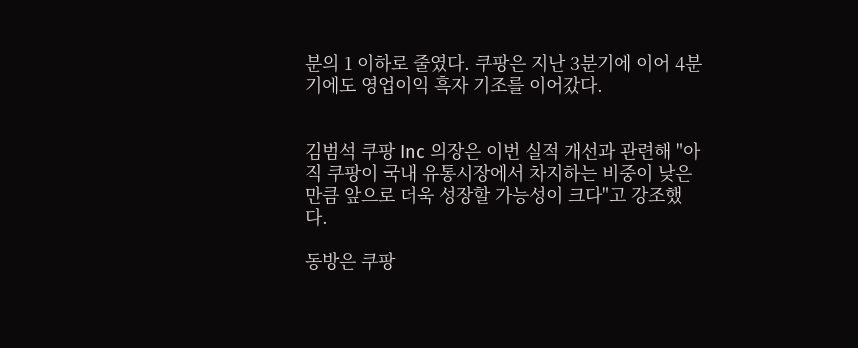분의 1 이하로 줄였다. 쿠팡은 지난 3분기에 이어 4분기에도 영업이익 흑자 기조를 이어갔다.


김범석 쿠팡 Inc 의장은 이번 실적 개선과 관련해 "아직 쿠팡이 국내 유통시장에서 차지하는 비중이 낮은 만큼 앞으로 더욱 성장할 가능성이 크다"고 강조했다.

동방은 쿠팡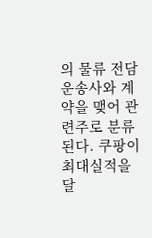의 물류 전담 운송사와 계약을 맺어 관련주로 분류된다. 쿠팡이 최대실적을 달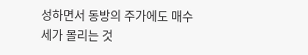성하면서 동방의 주가에도 매수세가 몰리는 것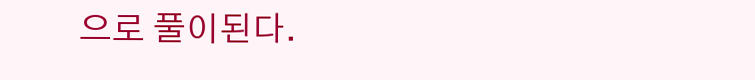으로 풀이된다.